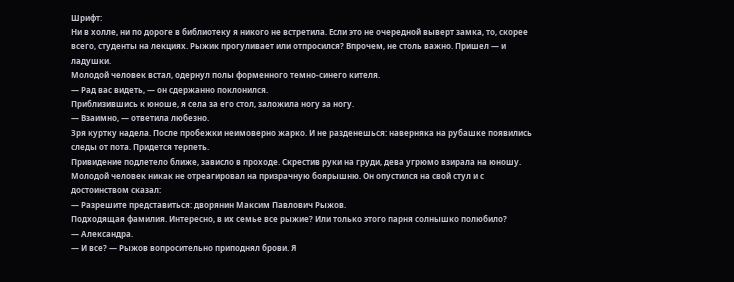Шрифт:
Ни в холле, ни по дороге в библиотеку я никого не встретила. Если это не очередной выверт замка, то, скорее всего, студенты на лекциях. Рыжик прогуливает или отпросился? Впрочем, не столь важно. Пришел — и ладушки.
Молодой человек встал, одернул полы форменного темно-синего кителя.
— Рад вас видеть, — он сдержанно поклонился.
Приблизившись к юноше, я села за его стол, заложила ногу за ногу.
— Взаимно, — ответила любезно.
Зря куртку надела. После пробежки неимоверно жарко. И не разденешься: наверняка на рубашке появились следы от пота. Придется терпеть.
Привидение подлетело ближе, зависло в проходе. Скрестив руки на груди, дева угрюмо взирала на юношу.
Молодой человек никак не отреагировал на призрачную боярышню. Он опустился на свой стул и с достоинством сказал:
— Разрешите представиться: дворянин Максим Павлович Рыжов.
Подходящая фамилия. Интересно, в их семье все рыжие? Или только этого парня солнышко полюбило?
— Александра.
— И все? — Рыжов вопросительно приподнял брови. Я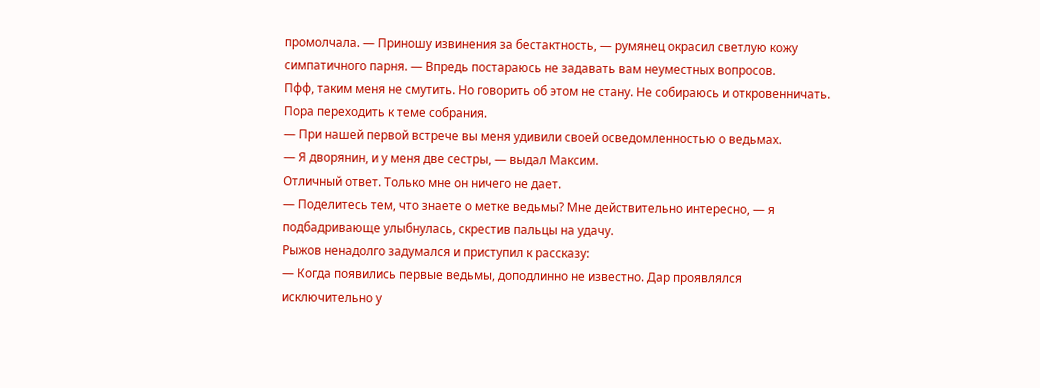промолчала. — Приношу извинения за бестактность, — румянец окрасил светлую кожу симпатичного парня. — Впредь постараюсь не задавать вам неуместных вопросов.
Пфф, таким меня не смутить. Но говорить об этом не стану. Не собираюсь и откровенничать. Пора переходить к теме собрания.
— При нашей первой встрече вы меня удивили своей осведомленностью о ведьмах.
— Я дворянин, и у меня две сестры, — выдал Максим.
Отличный ответ. Только мне он ничего не дает.
— Поделитесь тем, что знаете о метке ведьмы? Мне действительно интересно, — я подбадривающе улыбнулась, скрестив пальцы на удачу.
Рыжов ненадолго задумался и приступил к рассказу:
— Когда появились первые ведьмы, доподлинно не известно. Дар проявлялся исключительно у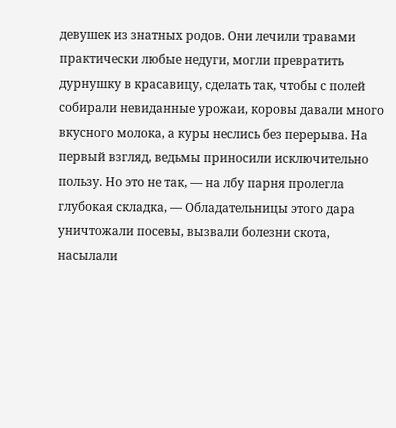девушек из знатных родов. Они лечили травами практически любые недуги, могли превратить дурнушку в красавицу, сделать так, чтобы с полей собирали невиданные урожаи, коровы давали много вкусного молока, а куры неслись без перерыва. На первый взгляд, ведьмы приносили исключительно пользу. Но это не так, — на лбу парня пролегла глубокая складка, — Обладательницы этого дара уничтожали посевы, вызвали болезни скота, насылали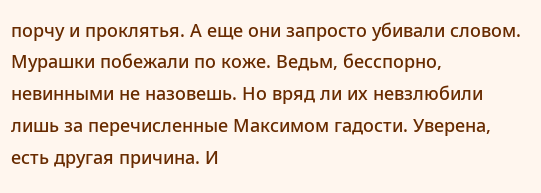порчу и проклятья. А еще они запросто убивали словом.
Мурашки побежали по коже. Ведьм, бесспорно, невинными не назовешь. Но вряд ли их невзлюбили лишь за перечисленные Максимом гадости. Уверена, есть другая причина. И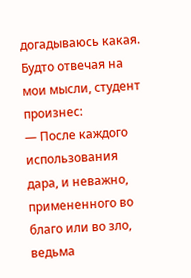догадываюсь какая.
Будто отвечая на мои мысли, студент произнес:
— После каждого использования дара, и неважно, примененного во благо или во зло, ведьма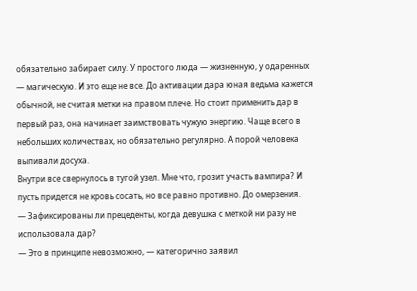обязательно забирает силу. У простого люда — жизненную, у одаренных — магическую. И это еще не все. До активации дара юная ведьма кажется обычной, не считая метки на правом плече. Но стоит применить дар в первый раз, она начинает заимствовать чужую энергию. Чаще всего в небольших количествах, но обязательно регулярно. А порой человека выпивали досуха.
Внутри все свернулось в тугой узел. Мне что, грозит участь вампира? И пусть придется не кровь сосать, но все равно противно. До омерзения.
— Зафиксированы ли прецеденты, когда девушка с меткой ни разу не использовала дар?
— Это в принципе невозможно, — категорично заявил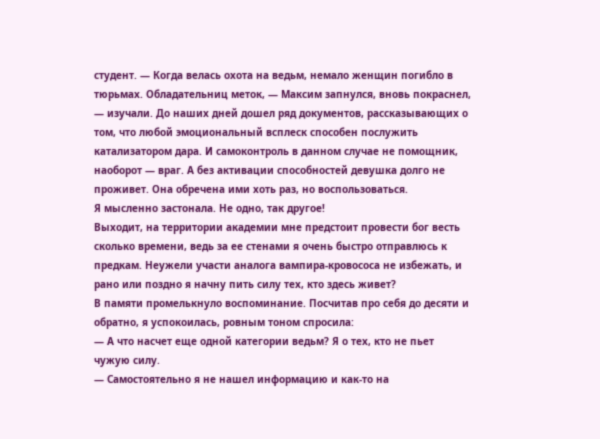студент. — Когда велась охота на ведьм, немало женщин погибло в тюрьмах. Обладательниц меток, — Максим запнулся, вновь покраснел, — изучали. До наших дней дошел ряд документов, рассказывающих о том, что любой эмоциональный всплеск способен послужить катализатором дара. И самоконтроль в данном случае не помощник, наоборот — враг. А без активации способностей девушка долго не проживет. Она обречена ими хоть раз, но воспользоваться.
Я мысленно застонала. Не одно, так другое!
Выходит, на территории академии мне предстоит провести бог весть сколько времени, ведь за ее стенами я очень быстро отправлюсь к предкам. Неужели участи аналога вампира-кровососа не избежать, и рано или поздно я начну пить силу тех, кто здесь живет?
В памяти промелькнуло воспоминание. Посчитав про себя до десяти и обратно, я успокоилась, ровным тоном спросила:
— А что насчет еще одной категории ведьм? Я о тех, кто не пьет чужую силу.
— Самостоятельно я не нашел информацию и как-то на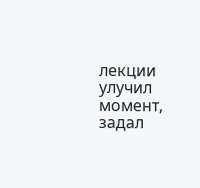лекции улучил момент, задал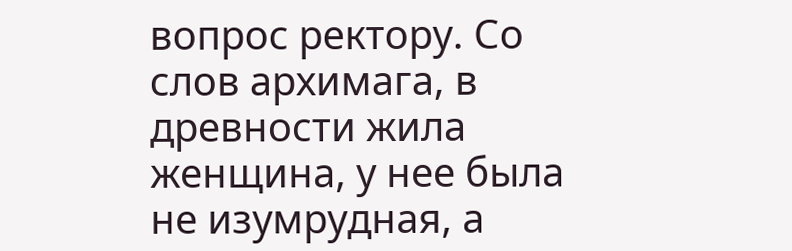вопрос ректору. Со слов архимага, в древности жила женщина, у нее была не изумрудная, а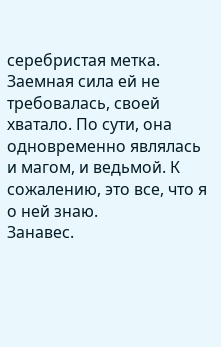серебристая метка. Заемная сила ей не требовалась, своей хватало. По сути, она одновременно являлась и магом, и ведьмой. К сожалению, это все, что я о ней знаю.
Занавес.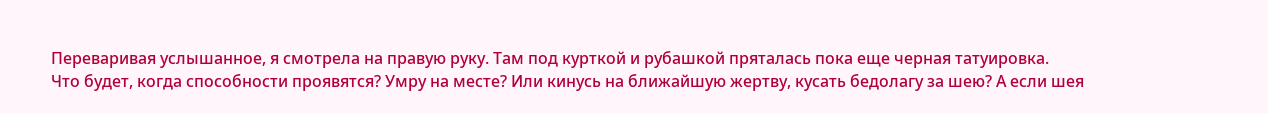Переваривая услышанное, я смотрела на правую руку. Там под курткой и рубашкой пряталась пока еще черная татуировка.
Что будет, когда способности проявятся? Умру на месте? Или кинусь на ближайшую жертву, кусать бедолагу за шею? А если шея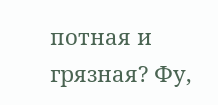потная и грязная? Фу,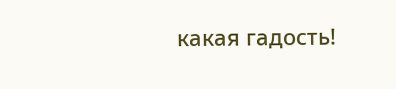какая гадость!